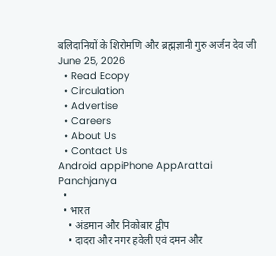बलिदानियों के शिरोमणि और ब्रह्मज्ञानी गुरु अर्जन देव जी
June 25, 2026
  • Read Ecopy
  • Circulation
  • Advertise
  • Careers
  • About Us
  • Contact Us
Android appiPhone AppArattai
Panchjanya
  •
  • भारत
    • अंडमान और निकोबार द्वीप
    • दादरा और नगर हवेली एवं दमन और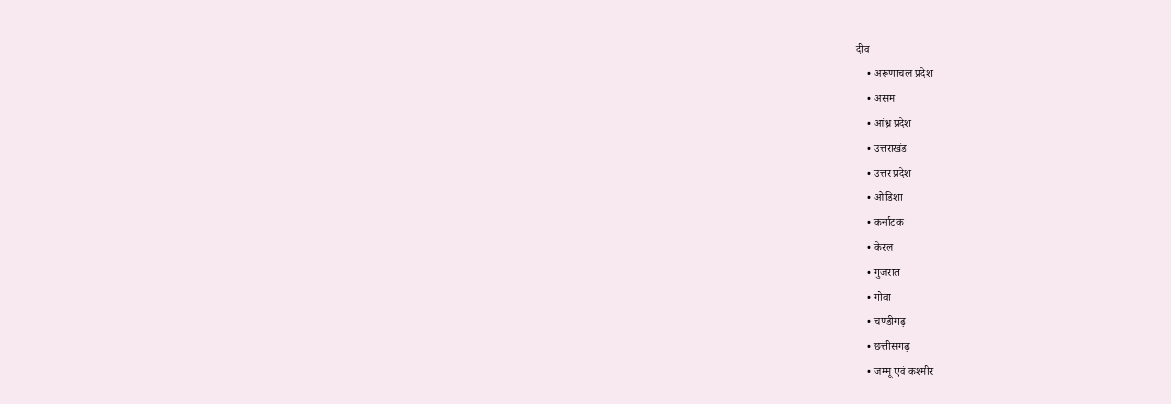दीव
    • अरूणाचल प्रदेश
    • असम
    • आंध्र प्रदेश
    • उत्तराखंड
    • उत्तर प्रदेश
    • ओडिशा
    • कर्नाटक
    • केरल
    • गुजरात
    • गोवा
    • चण्‍डीगढ़
    • छत्तीसगढ़
    • जम्‍मू एवं कश्‍मीर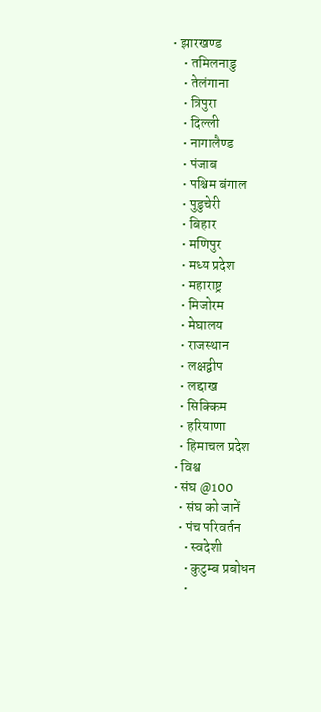• झारखण्‍ड
    • तमिलनाडु
    • तेलंगाना
    • त्रिपुरा
    • दिल्ली
    • नागालैण्‍ड
    • पंजाब
    • पश्चिम बंगाल
    • पुडुचेरी
    • बिहार
    • मणिपुर
    • मध्य प्रदेश
    • महाराष्ट्र
    • मिजोरम
    • मेघालय
    • राजस्थान
    • लक्षद्वीप
    • लद्दाख
    • सिक्किम
    • हरियाणा
    • हिमाचल प्रदेश
  • विश्व
  • संघ @100
    • संघ को जानें
    • पंच परिवर्तन
      • स्वदेशी
      • कुटुम्ब प्रबोधन
      •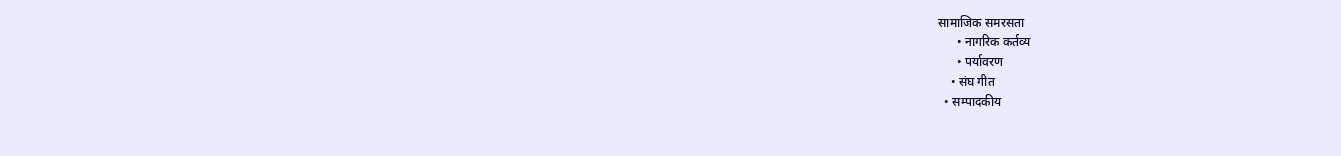सामाजिक समरसता
      • नागरिक कर्तव्य
      • पर्यावरण
    • संघ गीत
  • सम्पादकीय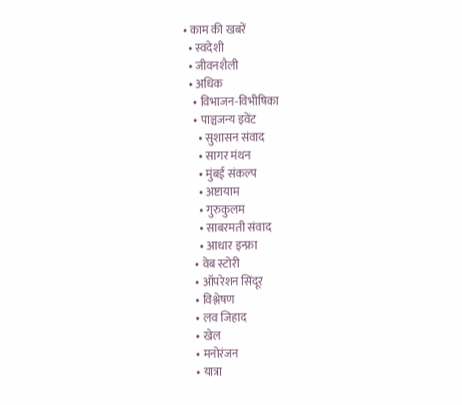• काम की खबरें
  • स्वदेशी
  • जीवनशैली
  • अधिक
    • विभाजन-विभीषिका
    • पाञ्चजन्य इवेंट
      • सुशासन संवाद
      • सागर मंथन
      • मुंबई संकल्प
      • अष्टायाम
      • गुरुकुलम
      • साबरमती संवाद
      • आधार इन्फ्रा
    • वेब स्टोरी
    • ऑपरेशन सिंदूर
    • विश्लेषण
    • लव जिहाद
    • खेल
    • मनोरंजन
    • यात्रा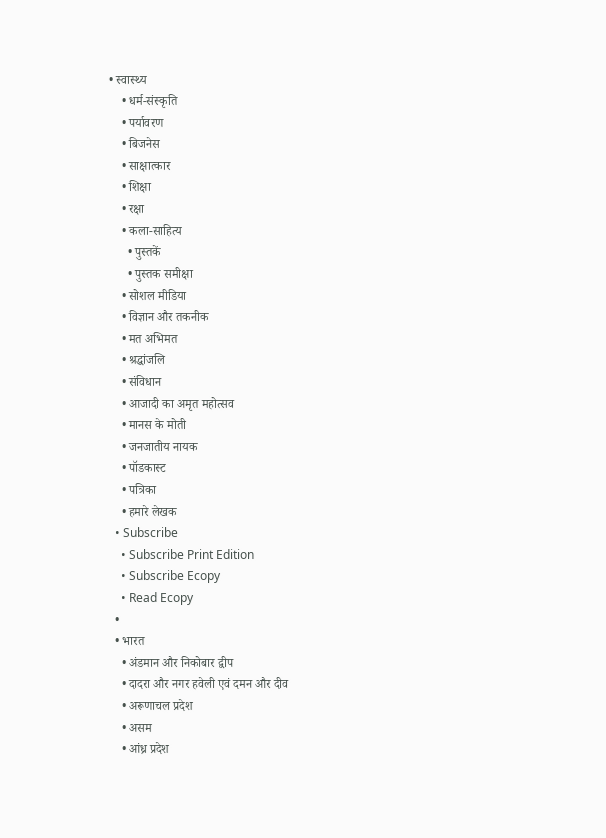• स्वास्थ्य
    • धर्म-संस्कृति
    • पर्यावरण
    • बिजनेस
    • साक्षात्कार
    • शिक्षा
    • रक्षा
    • कला-साहित्य
      • पुस्तकें
      • पुस्तक समीक्षा
    • सोशल मीडिया
    • विज्ञान और तकनीक
    • मत अभिमत
    • श्रद्धांजलि
    • संविधान
    • आजादी का अमृत महोत्सव
    • मानस के मोती
    • जनजातीय नायक
    • पॉडकास्ट
    • पत्रिका
    • हमारे लेखक
  • Subscribe
    • Subscribe Print Edition
    • Subscribe Ecopy
    • Read Ecopy
  •
  • भारत
    • अंडमान और निकोबार द्वीप
    • दादरा और नगर हवेली एवं दमन और दीव
    • अरूणाचल प्रदेश
    • असम
    • आंध्र प्रदेश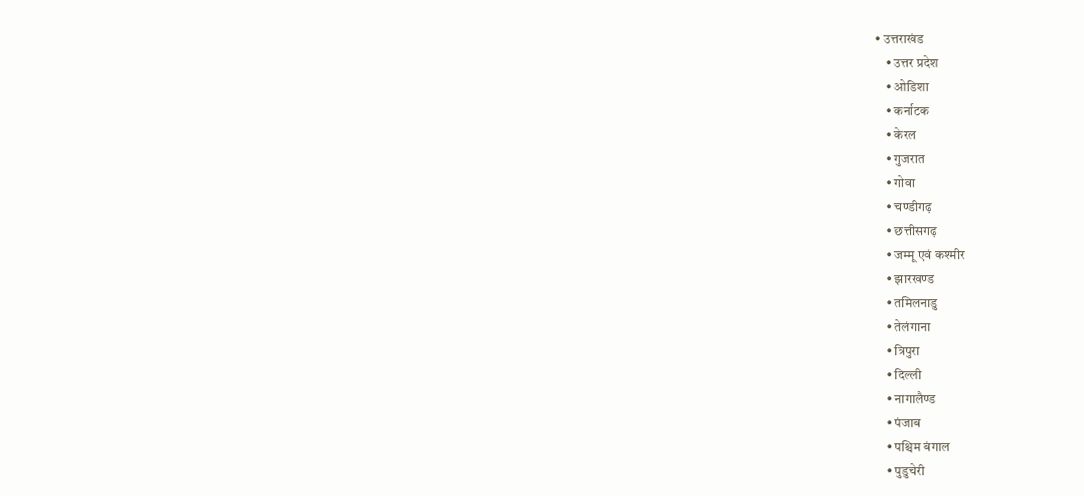• उत्तराखंड
    • उत्तर प्रदेश
    • ओडिशा
    • कर्नाटक
    • केरल
    • गुजरात
    • गोवा
    • चण्‍डीगढ़
    • छत्तीसगढ़
    • जम्‍मू एवं कश्‍मीर
    • झारखण्‍ड
    • तमिलनाडु
    • तेलंगाना
    • त्रिपुरा
    • दिल्ली
    • नागालैण्‍ड
    • पंजाब
    • पश्चिम बंगाल
    • पुडुचेरी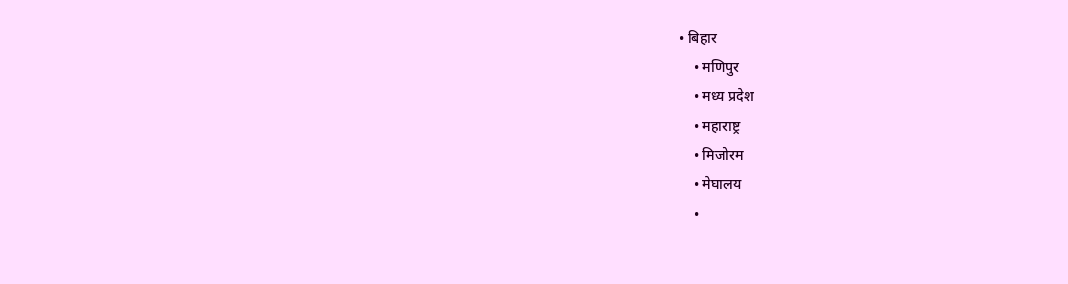• बिहार
    • मणिपुर
    • मध्य प्रदेश
    • महाराष्ट्र
    • मिजोरम
    • मेघालय
    •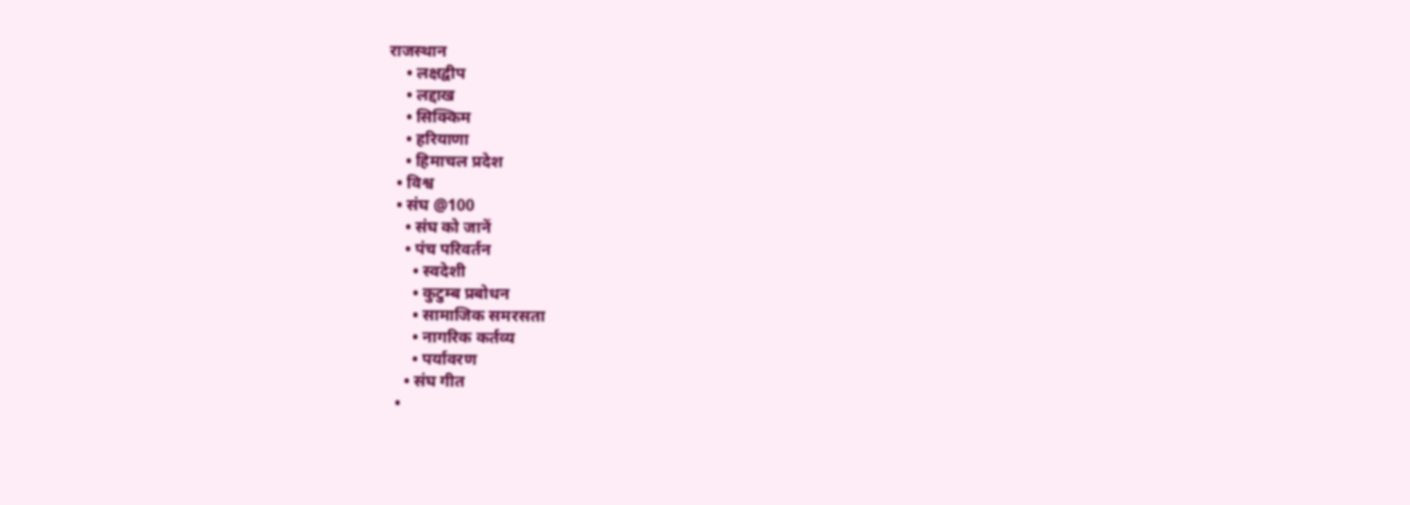राजस्थान
    • लक्षद्वीप
    • लद्दाख
    • सिक्किम
    • हरियाणा
    • हिमाचल प्रदेश
  • विश्व
  • संघ @100
    • संघ को जानें
    • पंच परिवर्तन
      • स्वदेशी
      • कुटुम्ब प्रबोधन
      • सामाजिक समरसता
      • नागरिक कर्तव्य
      • पर्यावरण
    • संघ गीत
  •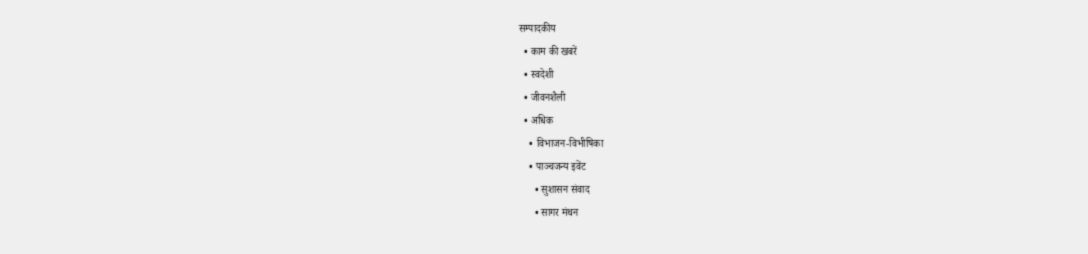सम्पादकीय
  • काम की खबरें
  • स्वदेशी
  • जीवनशैली
  • अधिक
    • विभाजन-विभीषिका
    • पाञ्चजन्य इवेंट
      • सुशासन संवाद
      • सागर मंथन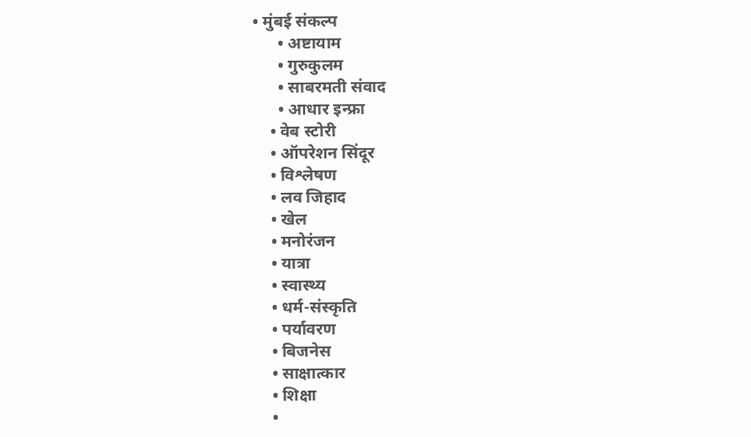• मुंबई संकल्प
      • अष्टायाम
      • गुरुकुलम
      • साबरमती संवाद
      • आधार इन्फ्रा
    • वेब स्टोरी
    • ऑपरेशन सिंदूर
    • विश्लेषण
    • लव जिहाद
    • खेल
    • मनोरंजन
    • यात्रा
    • स्वास्थ्य
    • धर्म-संस्कृति
    • पर्यावरण
    • बिजनेस
    • साक्षात्कार
    • शिक्षा
    •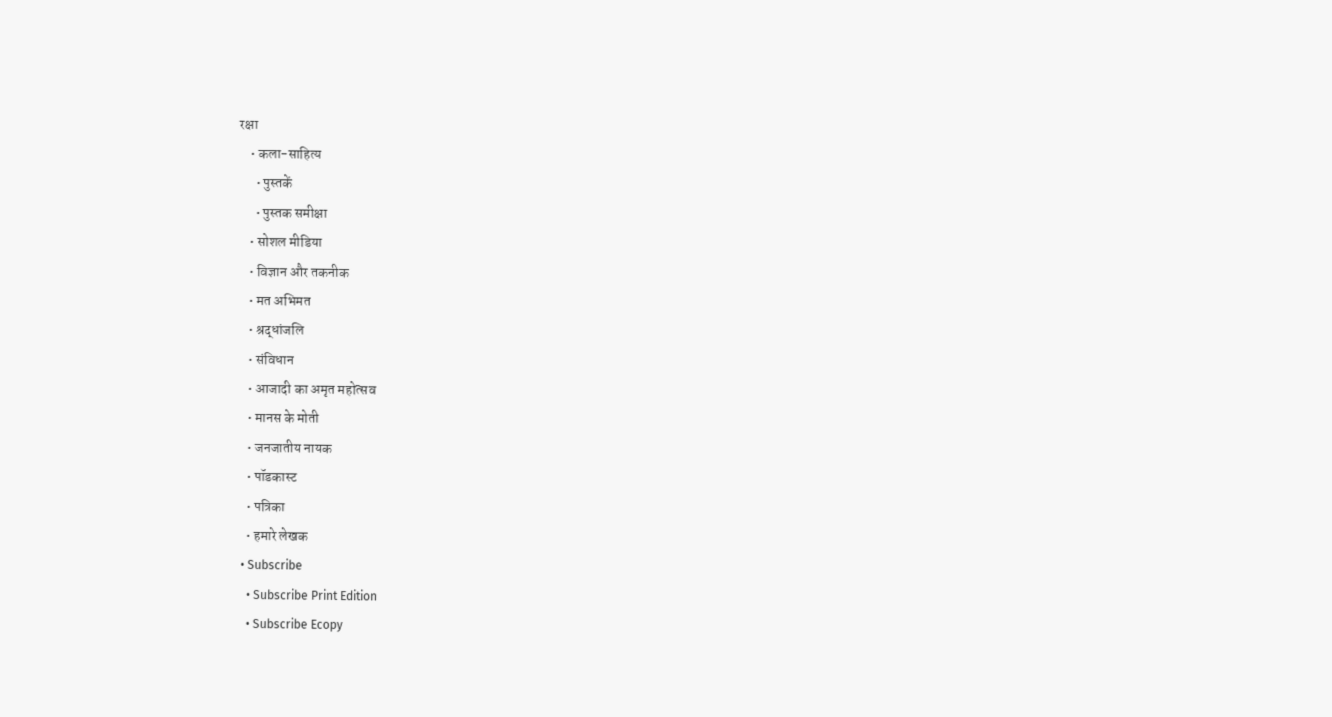रक्षा
    • कला-साहित्य
      • पुस्तकें
      • पुस्तक समीक्षा
    • सोशल मीडिया
    • विज्ञान और तकनीक
    • मत अभिमत
    • श्रद्धांजलि
    • संविधान
    • आजादी का अमृत महोत्सव
    • मानस के मोती
    • जनजातीय नायक
    • पॉडकास्ट
    • पत्रिका
    • हमारे लेखक
  • Subscribe
    • Subscribe Print Edition
    • Subscribe Ecopy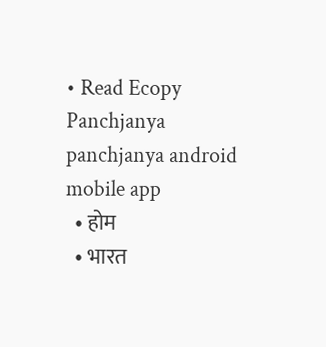• Read Ecopy
Panchjanya
panchjanya android mobile app
  • होम
  • भारत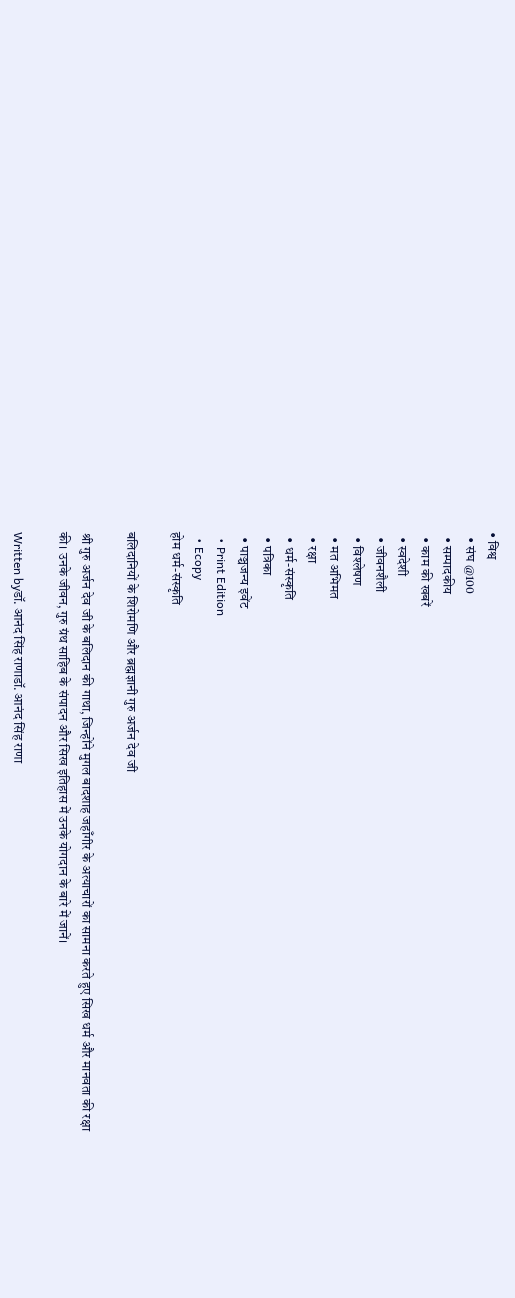• विश्व
  • संघ @100
  • सम्पादकीय
  • काम की खबरें
  • स्वदेशी
  • जीवनशैली
  • विश्लेषण
  • मत अभिमत
  • रक्षा
  • धर्म-संस्कृति
  • पत्रिका
  • पाञ्चजन्य इवेंट
  • Print Edition
  • Ecopy
होम धर्म-संस्कृति

बलिदानियों के शिरोमणि और ब्रह्मज्ञानी गुरु अर्जन देव जी

श्री गुरु अर्जन देव जी के बलिदान की गाथा, जिन्होंने मुगल बादशाह जहाँगीर के अत्याचारों का सामना करते हुए सिख धर्म और मानवता की रक्षा की। उनके जीवन, गुरु ग्रंथ साहिब के संपादन और सिख इतिहास में उनके योगदान के बारे में जानें।

Written byडॉ. आनंद सिंह राणाडॉ. आनंद सिंह राणा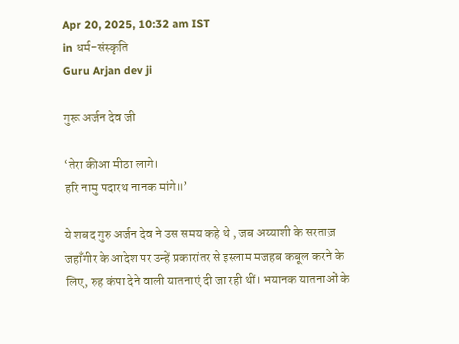Apr 20, 2025, 10:32 am IST
in धर्म-संस्कृति
Guru Arjan dev ji

गुरू अर्जन देव जी

‘तेरा कीआ मीठा लागे।
हरि नामु पदारथ नानक मांगे॥’

ये शबद गुरु अर्जन देव ने उस समय कहे थे , जब अय्याशी के सरताज़ जहाँगीर के आदेश पर उन्हें प्रकारांतर से इस्लाम मजहब कबूल करने के लिए, रुह कंपा देने वाली यातनाएं दी जा रही थीं। भयानक यातनाओं के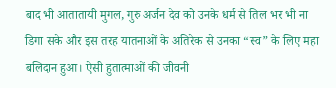बाद भी आतातायी मुगल, गुरु अर्जन देव को उनके धर्म से तिल भर भी ना डिगा सके और इस तरह यातनाओं के अतिरेक से उनका “स्व” के लिए महा बलिदान हुआ। ऐसी हुतात्माओं की जीवनी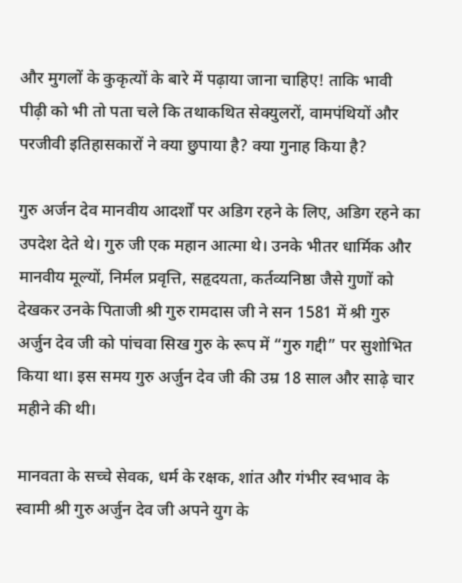और मुगलों के कुकृत्यों के बारे में पढ़ाया जाना चाहिए! ताकि भावी पीढ़ी को भी तो पता चले कि तथाकथित सेक्युलरों, वामपंथियों और परजीवी इतिहासकारों ने क्या छुपाया है? क्या गुनाह किया है?

गुरु अर्जन देव मानवीय आदर्शों पर अडिग रहने के लिए, अडिग रहने का उपदेश देते थे। गुरु जी एक महान आत्मा थे। उनके भीतर धार्मिक और मानवीय मूल्यों, निर्मल प्रवृत्ति, सहृदयता, कर्तव्यनिष्ठा जैसे गुणों को देखकर उनके पिताजी श्री गुरु रामदास जी ने सन 1581 में श्री गुरु अर्जुन देव जी को पांचवा सिख गुरु के रूप में “गुरु गद्दी” पर सुशोभित किया था। इस समय गुरु अर्जुन देव जी की उम्र 18 साल और साढ़े चार महीने की थी।

मानवता के सच्चे सेवक, धर्म के रक्षक, शांत और गंभीर स्वभाव के स्वामी श्री गुरु अर्जुन देव जी अपने युग के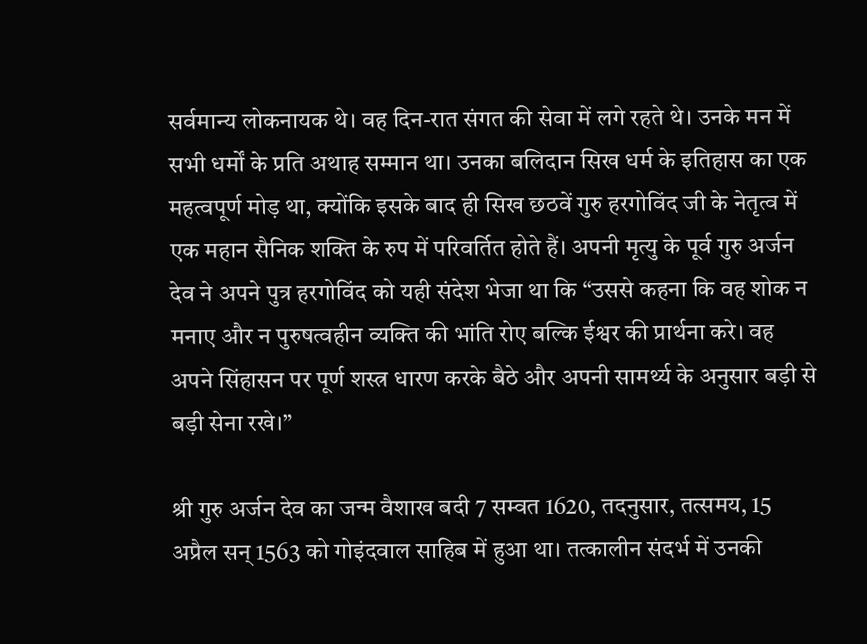सर्वमान्य लोकनायक थे। वह दिन-रात संगत की सेवा में लगे रहते थे। उनके मन में सभी धर्मों के प्रति अथाह सम्मान था। उनका बलिदान सिख धर्म के इतिहास का एक महत्वपूर्ण मोड़ था, क्योंकि इसके बाद ही सिख छठवें गुरु हरगोविंद जी के नेतृत्व में एक महान सैनिक शक्ति के रुप में परिवर्तित होते हैं। अपनी मृत्यु के पूर्व गुरु अर्जन देव ने अपने पुत्र हरगोविंद को यही संदेश भेजा था कि “उससे कहना कि वह शोक न मनाए और न पुरुषत्वहीन व्यक्ति की भांति रोए बल्कि ईश्वर की प्रार्थना करे। वह अपने सिंहासन पर पूर्ण शस्त्र धारण करके बैठे और अपनी सामर्थ्य के अनुसार बड़ी से बड़ी सेना रखे।”

श्री गुरु अर्जन देव का जन्म वैशाख बदी 7 सम्वत 1620, तदनुसार, तत्समय, 15 अप्रैल सन् 1563 को गोइंदवाल साहिब में हुआ था। तत्कालीन संदर्भ में उनकी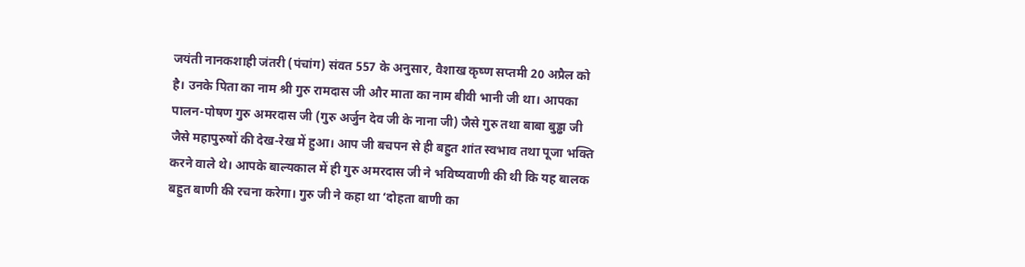जयंती नानकशाही जंतरी (पंचांग) संवत 557 के अनुसार, वैशाख कृष्ण सप्तमी 20 अप्रैल को है। उनके पिता का नाम श्री गुरु रामदास जी और माता का नाम बीवी भानी जी था। आपका पालन-पोषण गुरु अमरदास जी (गुरु अर्जुन देव जी के नाना जी) जैसे गुरु तथा बाबा बुड्ढा जी जैसे महापुरुषों की देख-रेख में हुआ। आप जी बचपन से ही बहुत शांत स्वभाव तथा पूजा भक्ति करने वाले थे। आपके बाल्यकाल में ही गुरु अमरदास जी ने भविष्यवाणी की थी कि यह बालक बहुत बाणी की रचना करेगा। गुरु जी ने कहा था ‘दोहता बाणी का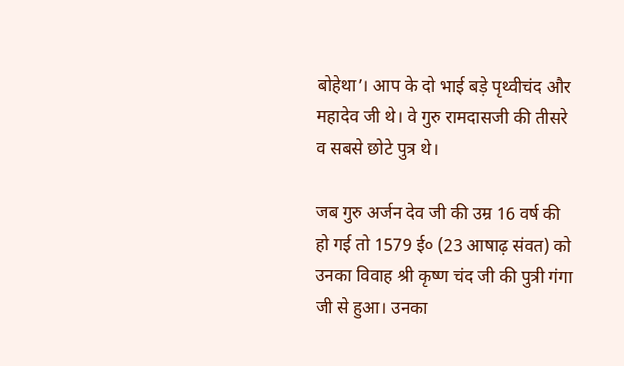बोहेथा’। आप के दो भाई बड़े पृथ्वीचंद और महादेव जी थे। वे गुरु रामदासजी की तीसरे व सबसे छोटे पुत्र थे।

जब गुरु अर्जन देव जी की उम्र 16 वर्ष की हो गई तो 1579 ई० (23 आषाढ़ संवत) को उनका विवाह श्री कृष्ण चंद जी की पुत्री गंगा जी से हुआ। उनका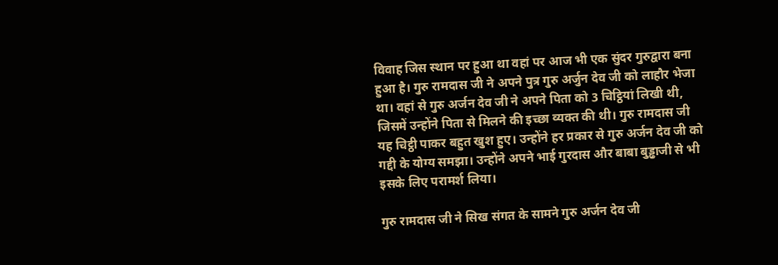विवाह जिस स्थान पर हुआ था वहां पर आज भी एक सुंदर गुरुद्वारा बना हुआ है। गुरु रामदास जी ने अपने पुत्र गुरु अर्जुन देव जी को लाहौर भेजा था। वहां से गुरु अर्जन देव जी ने अपने पिता को 3 चिट्ठियां लिखी थी, जिसमें उन्होंने पिता से मिलने की इच्छा व्यक्त की थी। गुरु रामदास जी यह चिट्ठी पाकर बहुत खुश हुए। उन्होंने हर प्रकार से गुरु अर्जन देव जी को गद्दी के योग्य समझा। उन्होंने अपने भाई गुरदास और बाबा बुड्ढाजी से भी इसके लिए परामर्श लिया।

गुरु रामदास जी ने सिख संगत के सामने गुरु अर्जन देव जी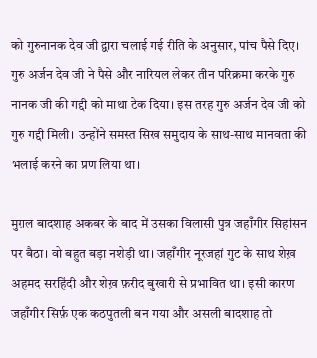को गुरुनानक देव जी द्वारा चलाई गई रीति के अनुसार, पांच पैसे दिए। गुरु अर्जन देव जी ने पैसे और नारियल लेकर तीन परिक्रमा करके गुरु नानक जी की गद्दी को माथा टेक दिया। इस तरह गुरु अर्जन देव जी को गुरु गद्दी मिली। उन्होंने समस्त सिख समुदाय के साथ-साथ मानवता की भलाई करने का प्रण लिया था।

मुग़ल बादशाह अकबर के बाद में उसका विलासी पुत्र जहाँगीर सिहांसन पर बैठा। वो बहुत बड़ा नशेड़ी था। जहाँगीर नूरजहां गुट के साथ शेख़ अहमद सरहिंदी और शेख़ फ़रीद बुखारी से प्रभावित था। इसी कारण जहाँगीर सिर्फ़ एक कठपुतली बन गया और असली बादशाह तो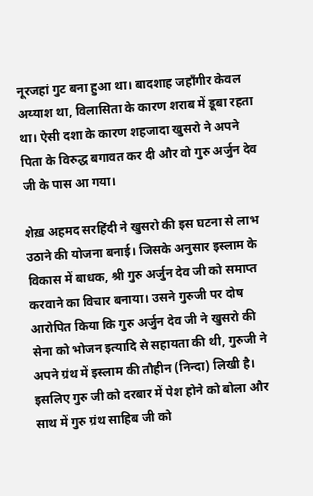नूरजहां गुट बना हुआ था। बादशाह जहाँगीर केवल अय्याश था, विलासिता के कारण शराब में डूबा रहता था। ऐसी दशा के कारण शहजादा खुसरो ने अपने पिता के विरुद्ध बगावत कर दी और वो गुरु अर्जुन देव जी के पास आ गया।

शेख़ अहमद सरहिंदी ने खुसरो की इस घटना से लाभ उठाने की योजना बनाई। जिसके अनुसार इस्लाम के विकास में बाधक, श्री गुरु अर्जुन देव जी को समाप्त करवाने का विचार बनाया। उसने गुरुजी पर दोष आरोपित किया कि गुरु अर्जुन देव जी ने खुसरो की सेना को भोजन इत्यादि से सहायता की थी, गुरुजी ने अपने ग्रंथ में इस्लाम की तौहीन (निन्दा) लिखी है। इसलिए गुरु जी को दरबार में पेश होने को बोला और साथ में गुरु ग्रंथ साहिब जी को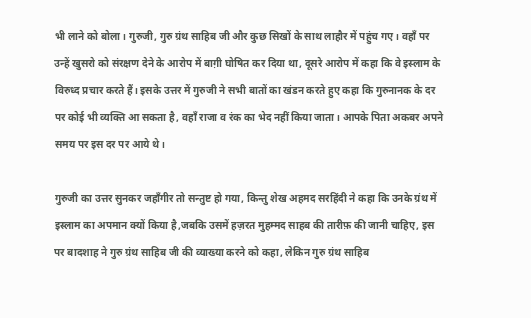भी लाने को बोला। गुरुजी, गुरु ग्रंथ साहिब जी और कुछ सिखों के साथ लाहौर में पहुंच गए। वहाँ पर उन्हें खुसरो को संरक्षण देने के आरोप में बाग़ी घोषित कर दिया था, दूसरे आरोप में कहा कि वे इस्लाम के विरुध्द प्रचार करते हैं। इसके उत्तर में गुरुजी ने सभी बातों का खंडन करते हुए कहा कि गुरुनानक के दर पर कोई भी व्यक्ति आ सकता है, वहाँ राजा व रंक का भेद नहीं किया जाता। आपके पिता अकबर अपने समय पर इस दर पर आये थे।

गुरुजी का उत्तर सुनकर जहाँगीर तो सन्तुष्ट हो गया, किन्तु शेख अहमद सरहिंदी ने कहा कि उनके ग्रंथ में इस्लाम का अपमान क्यों किया है,जबकि उसमें हज़रत मुहम्मद साहब की तारीफ़ की जानी चाहिए, इस पर बादशाह ने गुरु ग्रंथ साहिब जी की व्याख्या करने को कहा, लेकिन गुरु ग्रंथ साहिब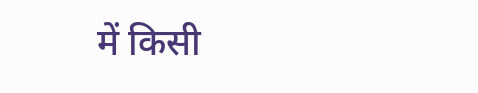में किसी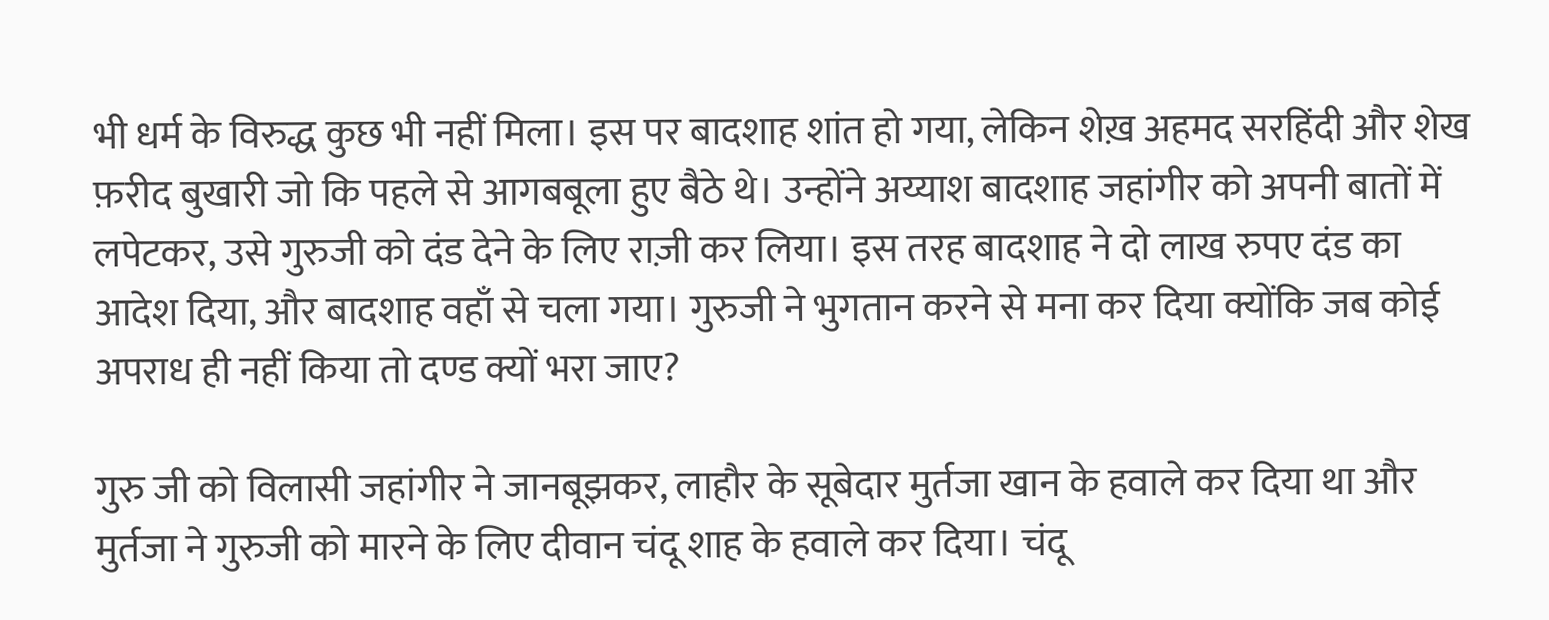भी धर्म के विरुद्ध कुछ भी नहीं मिला। इस पर बादशाह शांत हो गया, लेकिन शेख़ अहमद सरहिंदी और शेख फ़रीद बुखारी जो कि पहले से आगबबूला हुए बैठे थे। उन्होंने अय्याश बादशाह जहांगीर को अपनी बातों में लपेटकर, उसे गुरुजी को दंड देने के लिए राज़ी कर लिया। इस तरह बादशाह ने दो लाख रुपए दंड का आदेश दिया, और बादशाह वहाँ से चला गया। गुरुजी ने भुगतान करने से मना कर दिया क्योंकि जब कोई अपराध ही नहीं किया तो दण्ड क्यों भरा जाए?

गुरु जी को विलासी जहांगीर ने जानबूझकर, लाहौर के सूबेदार मुर्तजा खान के हवाले कर दिया था और मुर्तजा ने गुरुजी को मारने के लिए दीवान चंदू शाह के हवाले कर दिया। चंदू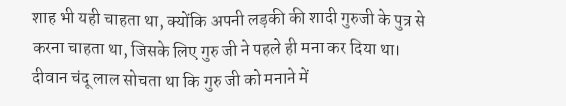शाह भी यही चाहता था, क्योंकि अपनी लड़की की शादी गुरुजी के पुत्र से करना चाहता था, जिसके लिए गुरु जी ने पहले ही मना कर दिया था। दीवान चंदू लाल सोचता था कि गुरु जी को मनाने में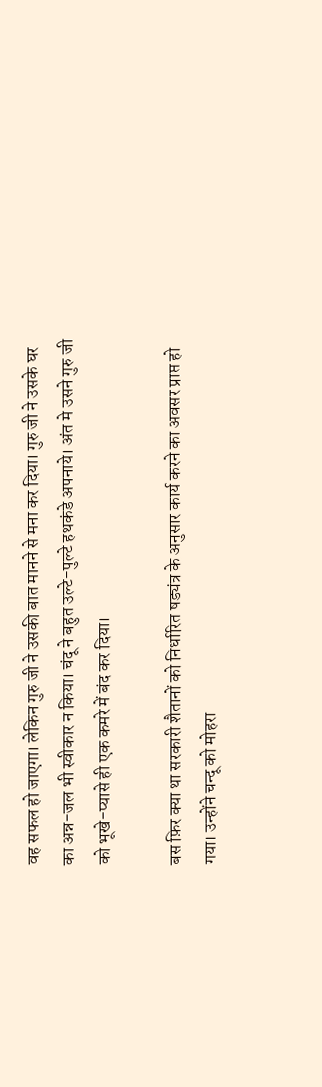वह सफल हो जाएगा। लेकिन गुरु जी ने उसकी बात मानने से मना कर दिया। गुरु जी ने उसके घर का अन्न-जल भी स्वीकार न किया। चंदू ने बहुत उल्टे-पुल्टे हथकंडे अपनाये। अंत मे उसने गुरु जी को भूखे-प्यासे ही एक कमरे में बंद कर दिया।

बस फ़िर क्या था सरकारी शैतानों को निर्धारित षड्यंत्र के अनुसार कार्य करने का अवसर प्राप्त हो गया। उन्होंने चन्दू को मोहरा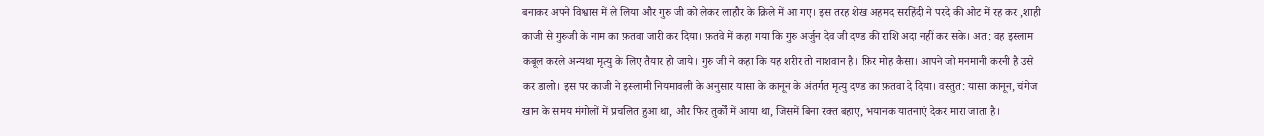बनाकर अपने विश्वास में ले लिया और गुरु जी को लेकर लाहौर के क़िले में आ गए। इस तरह शेख अहमद सरहिंदी ने परदे की ओट में रह कर ,शाही काजी से गुरुजी के नाम का फ़तवा जारी कर दिया। फ़तवे में कहा गया कि गुरु अर्जुन देव जी दण्ड की राशि अदा नहीं कर सके। अत: वह इस्लाम कबूल करले अन्यथा मृत्यु के लिए तैयार हो जाये। गुरु जी ने कहा कि यह शरीर तो नाशवान है। फ़िर मोह कैसा। आपने जो मनमानी करनी है उसे कर डालो। इस पर काजी ने इस्लामी नियमावली के अनुसार यासा के कानून के अंतर्गत मृत्यु दण्ड का फ़तवा दे दिया। वस्तुत: यासा कानून, चंगेज खान के समय मंगोलों में प्रचलित हुआ था, और फिर तुर्कों में आया था, जिसमें बिना रक्त बहाए, भयानक यातनाएं देकर मारा जाता है।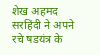शेख अहमद सरहिंदी ने अपने रचे षडयंत्र के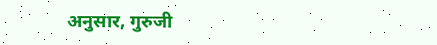अनुसार, गुरुजी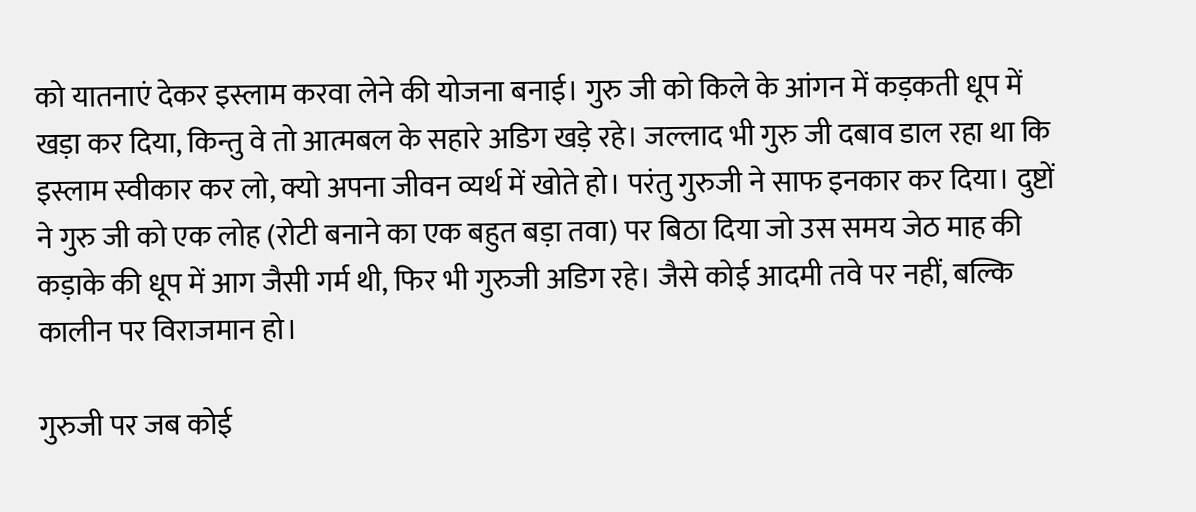को यातनाएं देकर इस्लाम करवा लेने की योजना बनाई। गुरु जी को किले के आंगन में कड़कती धूप में खड़ा कर दिया, किन्तु वे तो आत्मबल के सहारे अडिग खड़े रहे। जल्लाद भी गुरु जी दबाव डाल रहा था कि इस्लाम स्वीकार कर लो, क्यो अपना जीवन व्यर्थ में खोते हो। परंतु गुरुजी ने साफ इनकार कर दिया। दुष्टों ने गुरु जी को एक लोह (रोटी बनाने का एक बहुत बड़ा तवा) पर बिठा दिया जो उस समय जेठ माह की कड़ाके की धूप में आग जैसी गर्म थी, फिर भी गुरुजी अडिग रहे। जैसे कोई आदमी तवे पर नहीं, बल्कि कालीन पर विराजमान हो।

गुरुजी पर जब कोई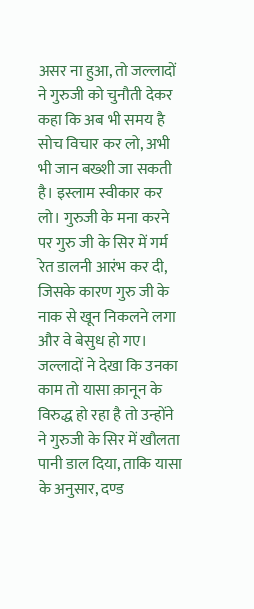असर ना हुआ, तो जल्लादों ने गुरुजी को चुनौती देकर कहा कि अब भी समय है सोच विचार कर लो, अभी भी जान बख्शी जा सकती है। इस्लाम स्वीकार कर लो। गुरुजी के मना करने पर गुरु जी के सिर में गर्म रेत डालनी आरंभ कर दी, जिसके कारण गुरु जी के नाक से खून निकलने लगा और वे बेसुध हो गए। जल्लादों ने देखा कि उनका काम तो यासा क़ानून के विरुद्ध हो रहा है तो उन्होंने ने गुरुजी के सिर में खौलता पानी डाल दिया, ताकि यासा के अनुसार, दण्ड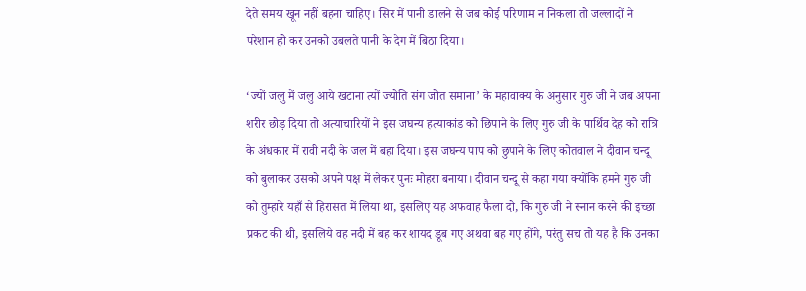देते समय खून नहीं बहना चाहिए। सिर में पानी डालने से जब कोई परिणाम न निकला तो जल्लादों ने परेशान हो कर उनको उबलते पानी के देग में बिठा दिया।

‘ज्यों जलु में जलु आये खटाना त्यों ज्योति संग जोत समाना’ के महावाक्य के अनुसार गुरु जी ने जब अपना शरीर छोड़ दिया तो अत्याचारियों ने इस जघन्य हत्याकांड को छिपाने के लिए गुरु जी के पार्थिव देह को रात्रि के अंधकार में रावी नदी के जल में बहा दिया। इस जघन्य पाप को छुपाने के लिए कोतवाल ने दीवान चन्दू को बुलाकर उसको अपने पक्ष में लेकर पुनः मोहरा बनाया। दीवान चन्दू से कहा गया क्योंकि हमने गुरु जी को तुम्हारे यहाँ से हिरासत में लिया था, इसलिए यह अफवाह फैला दो, कि गुरु जी ने स्नान करने की इच्छा प्रकट की थी, इसलिये वह नदी में बह कर शायद डूब गए अथवा बह गए होंगे, परंतु सच तो यह है कि उनका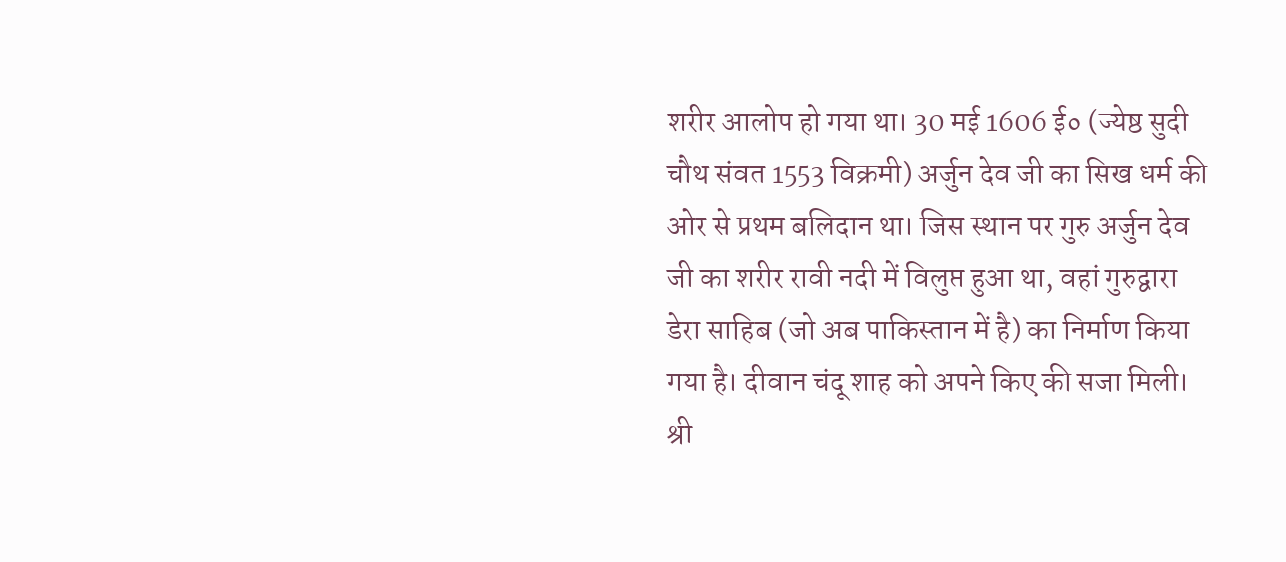शरीर आलोप हो गया था। 30 मई 1606 ई० (ज्येष्ठ सुदी चौथ संवत 1553 विक्रमी) अर्जुन देव जी का सिख धर्म की ओर से प्रथम बलिदान था। जिस स्थान पर गुरु अर्जुन देव जी का शरीर रावी नदी में विलुप्त हुआ था, वहां गुरुद्वारा डेरा साहिब (जो अब पाकिस्तान में है) का निर्माण किया गया है। दीवान चंदू शाह को अपने किए की सजा मिली। श्री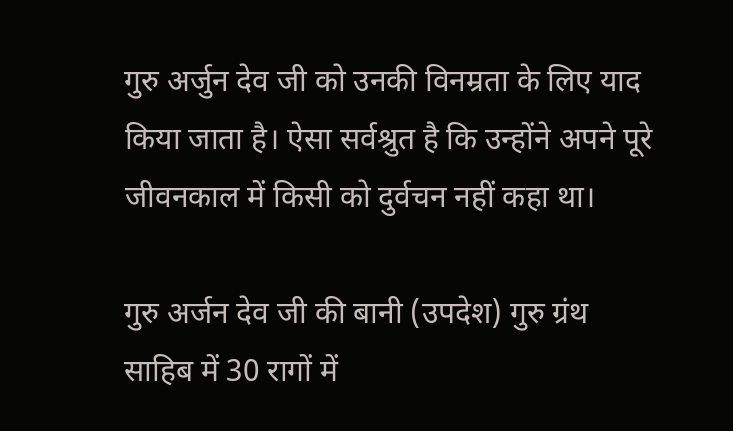गुरु अर्जुन देव जी को उनकी विनम्रता के लिए याद किया जाता है। ऐसा सर्वश्रुत है कि उन्होंने अपने पूरे जीवनकाल में किसी को दुर्वचन नहीं कहा था।

गुरु अर्जन देव जी की बानी (उपदेश) गुरु ग्रंथ साहिब में 30 रागों में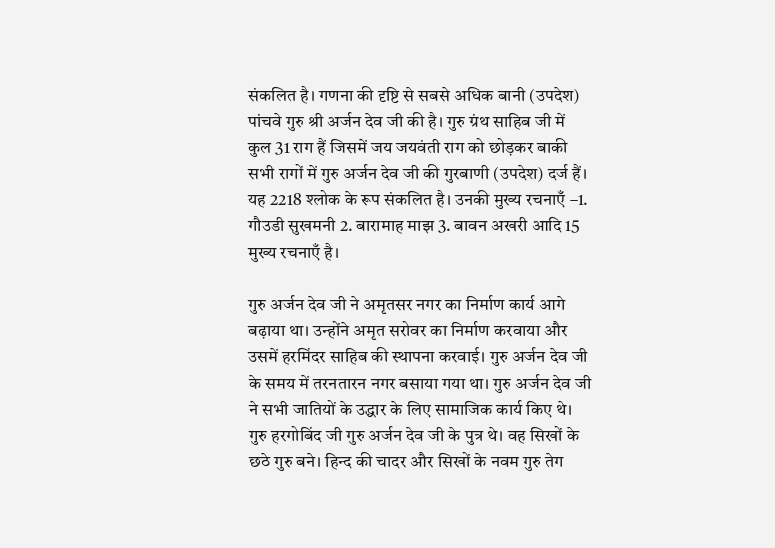संकलित है। गणना की दृष्टि से सबसे अधिक बानी (उपदेश) पांचवे गुरु श्री अर्जन देव जी की है। गुरु ग्रंथ साहिब जी में कुल 31 राग हैं जिसमें जय जयवंती राग को छोड़कर बाकी सभी रागों में गुरु अर्जन देव जी की गुरबाणी (उपदेश) दर्ज हैं। यह 2218 श्लोक के रूप संकलित है। उनकी मुख्य रचनाएँ –1. गौउडी सुखमनी 2. बारामाह माझ 3. बावन अखरी आदि 15 मुख्य रचनाएँ है।

गुरु अर्जन देव जी ने अमृतसर नगर का निर्माण कार्य आगे बढ़ाया था। उन्होंने अमृत सरोवर का निर्माण करवाया और उसमें हरमिंदर साहिब की स्थापना करवाई। गुरु अर्जन देव जी के समय में तरनतारन नगर बसाया गया था। गुरु अर्जन देव जी ने सभी जातियों के उद्धार के लिए सामाजिक कार्य किए थे। गुरु हरगोबिंद जी गुरु अर्जन देव जी के पुत्र थे। वह सिखों के छठे गुरु बने। हिन्द की चादर और सिखों के नवम गुरु तेग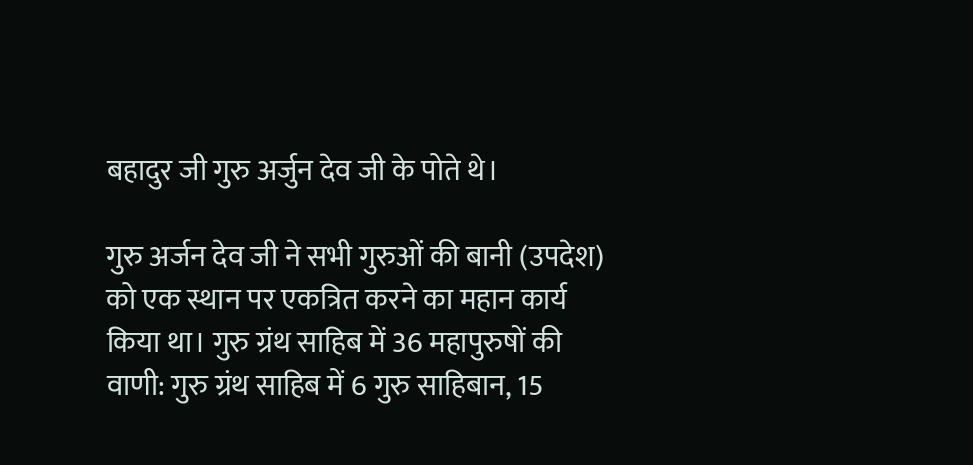बहादुर जी गुरु अर्जुन देव जी के पोते थे।

गुरु अर्जन देव जी ने सभी गुरुओं की बानी (उपदेश) को एक स्थान पर एकत्रित करने का महान कार्य किया था। गुरु ग्रंथ साहिब में 36 महापुरुषों की वाणी: गुरु ग्रंथ साहिब में 6 गुरु साहिबान, 15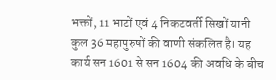भक्तों, 11 भाटों एवं 4 निकटवर्ती सिखों यानी कुल 36 महापुरुषों की वाणी संकलित है। यह कार्य सन 1601 से सन 1604 की अवधि के बीच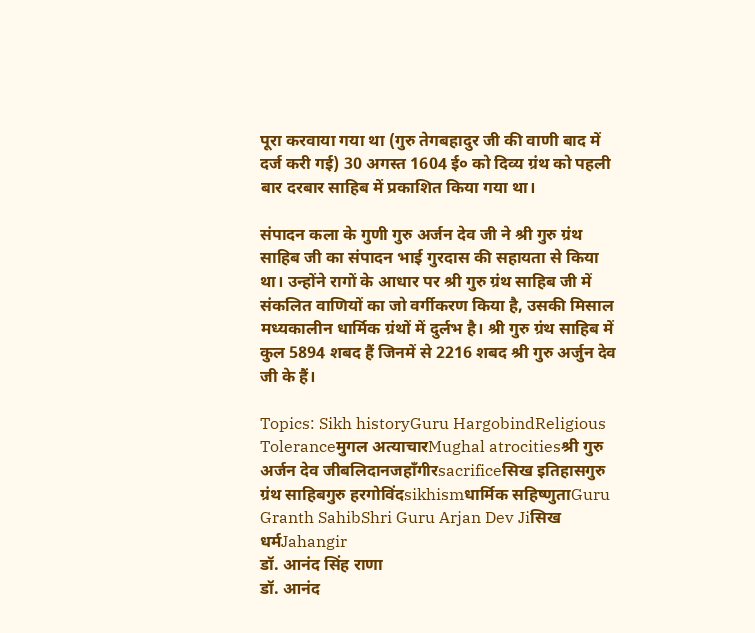पूरा करवाया गया था (गुरु तेगबहादुर जी की वाणी बाद में दर्ज करी गई) 30 अगस्त 1604 ई० को दिव्य ग्रंथ को पहली बार दरबार साहिब में प्रकाशित किया गया था।

संपादन कला के गुणी गुरु अर्जन देव जी ने श्री गुरु ग्रंथ साहिब जी का संपादन भाई गुरदास की सहायता से किया था। उन्होंने रागों के आधार पर श्री गुरु ग्रंथ साहिब जी में संकलित वाणियों का जो वर्गीकरण किया है, उसकी मिसाल मध्यकालीन धार्मिक ग्रंथों में दुर्लभ है। श्री गुरु ग्रंथ साहिब में कुल 5894 शबद हैं जिनमें से 2216 शबद श्री गुरु अर्जुन देव जी के हैं।

Topics: Sikh historyGuru HargobindReligious Toleranceमुगल अत्याचारMughal atrocitiesश्री गुरु अर्जन देव जीबलिदानजहाँगीरsacrificeसिख इतिहासगुरु ग्रंथ साहिबगुरु हरगोविंदsikhismधार्मिक सहिष्णुताGuru Granth SahibShri Guru Arjan Dev Jiसिख धर्मJahangir
डॉ. आनंद सिंह राणा
डॉ. आनंद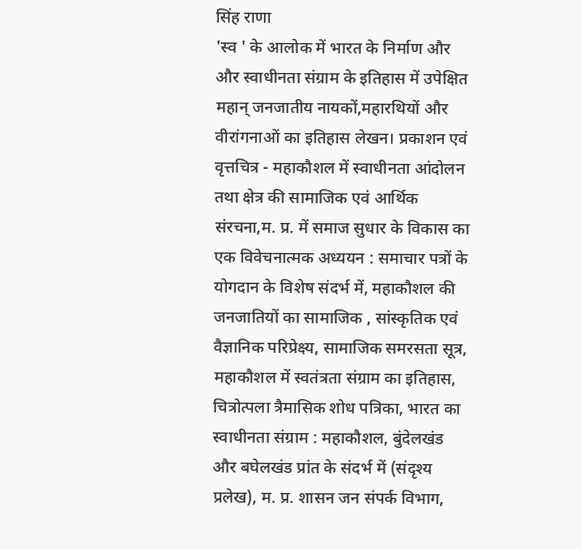सिंह राणा
'स्व ' के आलोक में भारत के निर्माण और और स्वाधीनता संग्राम के इतिहास में उपेक्षित महान् जनजातीय नायकों,महारथियों और वीरांगनाओं का इतिहास लेखन। प्रकाशन एवं वृत्तचित्र - महाकौशल में स्वाधीनता आंदोलन तथा क्षेत्र की सामाजिक एवं आर्थिक संरचना,म. प्र. में समाज सुधार के विकास का एक विवेचनात्मक अध्ययन : समाचार पत्रों के योगदान के विशेष संदर्भ में, महाकौशल की जनजातियों का सामाजिक , सांस्कृतिक एवं वैज्ञानिक परिप्रेक्ष्य, सामाजिक समरसता सूत्र, महाकौशल में स्वतंत्रता संग्राम का इतिहास, चित्रोत्पला त्रैमासिक शोध पत्रिका, भारत का स्वाधीनता संग्राम : महाकौशल, बुंदेलखंड और बघेलखंड प्रांत के संदर्भ में (संदृश्य प्रलेख), म. प्र. शासन जन संपर्क विभाग,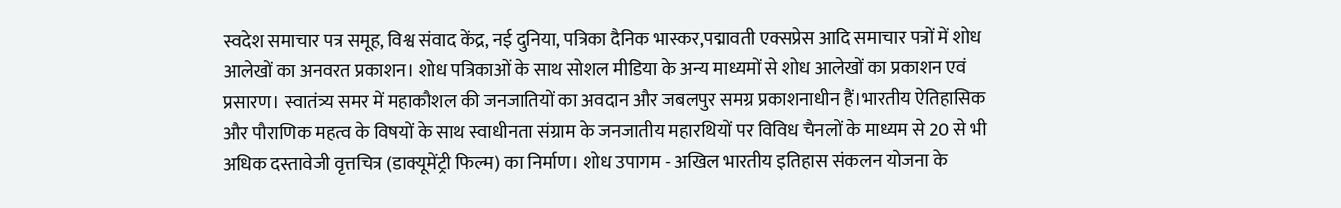स्वदेश समाचार पत्र समूह, विश्व संवाद केंद्र, नई दुनिया, पत्रिका दैनिक भास्कर,पद्मावती एक्सप्रेस आदि समाचार पत्रों में शोध आलेखों का अनवरत प्रकाशन। शोध पत्रिकाओं के साथ सोशल मीडिया के अन्य माध्यमों से शोध आलेखों का प्रकाशन एवं प्रसारण। स्वातंत्र्य समर में महाकौशल की जनजातियों का अवदान और जबलपुर समग्र प्रकाशनाधीन हैं।भारतीय ऐतिहासिक और पौराणिक महत्व के विषयों के साथ स्वाधीनता संग्राम के जनजातीय महारथियों पर विविध चैनलों के माध्यम से 20 से भी अधिक दस्तावेजी वृत्तचित्र (डाक्यूमेंट्री फिल्म) का निर्माण। शोध उपागम - अखिल भारतीय इतिहास संकलन योजना के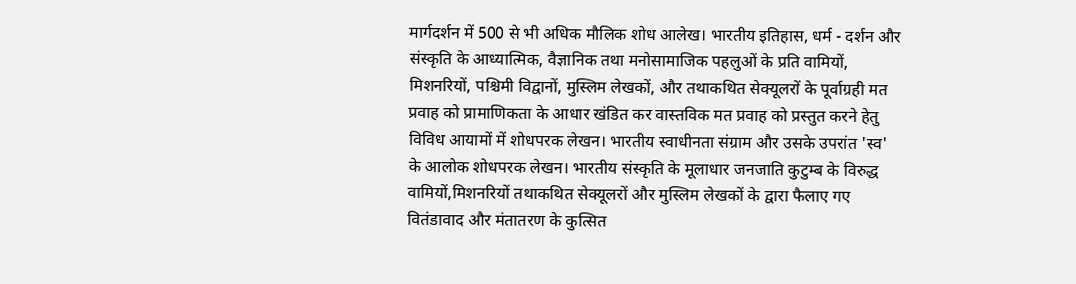मार्गदर्शन में 500 से भी अधिक मौलिक शोध आलेख। भारतीय इतिहास, धर्म - दर्शन और संस्कृति के आध्यात्मिक, वैज्ञानिक तथा मनोसामाजिक पहलुओं के प्रति वामियों, मिशनरियों, पश्चिमी विद्वानों, मुस्लिम लेखकों, और तथाकथित सेक्यूलरों के पूर्वाग्रही मत प्रवाह को प्रामाणिकता के आधार खंडित कर वास्तविक मत प्रवाह को प्रस्तुत करने हेतु विविध आयामों में शोधपरक लेखन। भारतीय स्वाधीनता संग्राम और उसके उपरांत 'स्व' के आलोक शोधपरक लेखन। भारतीय संस्कृति के मूलाधार जनजाति कुटुम्ब के विरुद्ध वामियों,मिशनरियों तथाकथित सेक्यूलरों और मुस्लिम लेखकों के द्वारा फैलाए गए वितंडावाद और मंतातरण के कुत्सित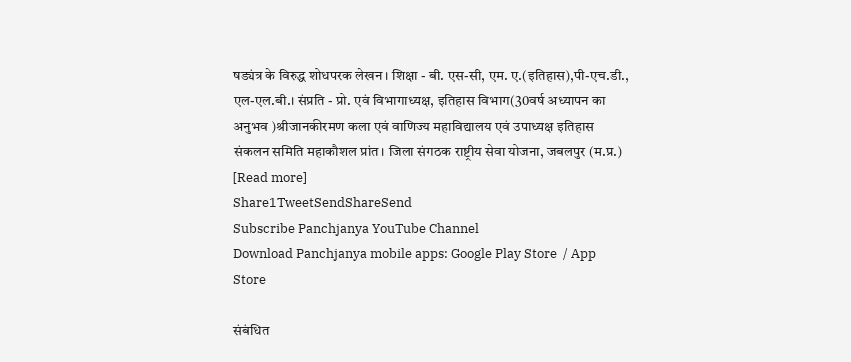षड्यंत्र के विरुद्ध शोधपरक लेखन। शिक्षा - बी. एस-सी, एम. ए.(इतिहास),पी-एच.डी., एल-एल.बी.। संप्रति - प्रो. एवं विभागाध्यक्ष, इतिहास विभाग(30वर्ष अध्यापन का अनुभव )श्रीजानकीरमण कला एवं वाणिज्य महाविद्यालय एवं उपाध्यक्ष इतिहास संकलन समिति महाकौशल प्रांत। जिला संगठक राष्ट्रीय सेवा योजना, जबलपुर (म.प्र.) [Read more]
Share1TweetSendShareSend
Subscribe Panchjanya YouTube Channel
Download Panchjanya mobile apps: Google Play Store  / App Store

संबंधित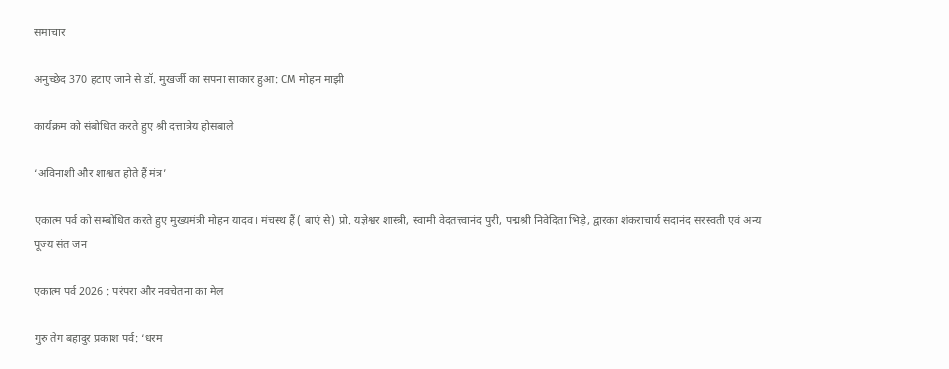समाचार

अनुच्छेद 370 हटाए जाने से डॉ. मुखर्जी का सपना साकार हुआ: CM मोहन माझी

कार्यक्रम को संबोधित करते हुए श्री दत्तात्रेय होसबाले

‘अविनाशी और शाश्वत होते हैं मंत्र’

एकात्म पर्व को सम्बोधित करते हुए मुख्यमंत्री मोहन यादव। मंचस्थ हैं ( बाएं से) प्रो. यज्ञेश्वर शास्त्री, स्वामी वेदतत्त्वानंद पुरी, पद्मश्री निवेदिता भिड़े, द्वारका शंकराचार्य सदानंद सरस्वती एवं अन्य पूज्य संत जन

एकात्म पर्व 2026 : परंपरा और नवचेतना का मेल

गुरु तेग बहादुर प्रकाश पर्व: ‘धरम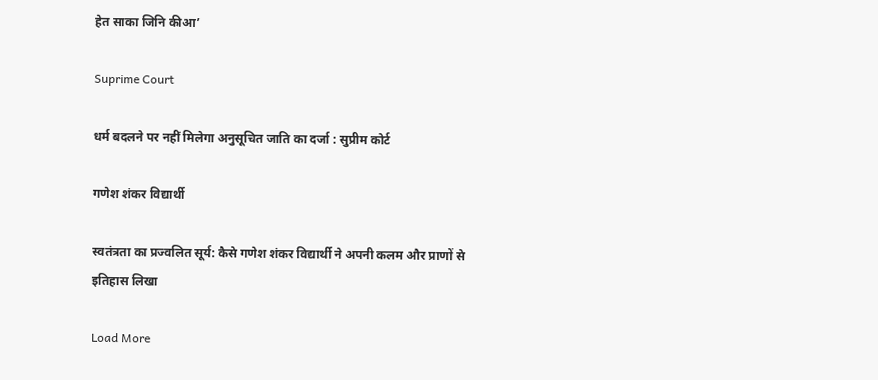हेत साका जिनि कीआ’

Suprime Court

धर्म बदलने पर नहीं मिलेगा अनुसूचित जाति का दर्जा : सुप्रीम कोर्ट

गणेश शंकर विद्यार्थी

स्वतंत्रता का प्रज्वलित सूर्य: कैसे गणेश शंकर विद्यार्थी ने अपनी कलम और प्राणों से इतिहास लिखा

Load More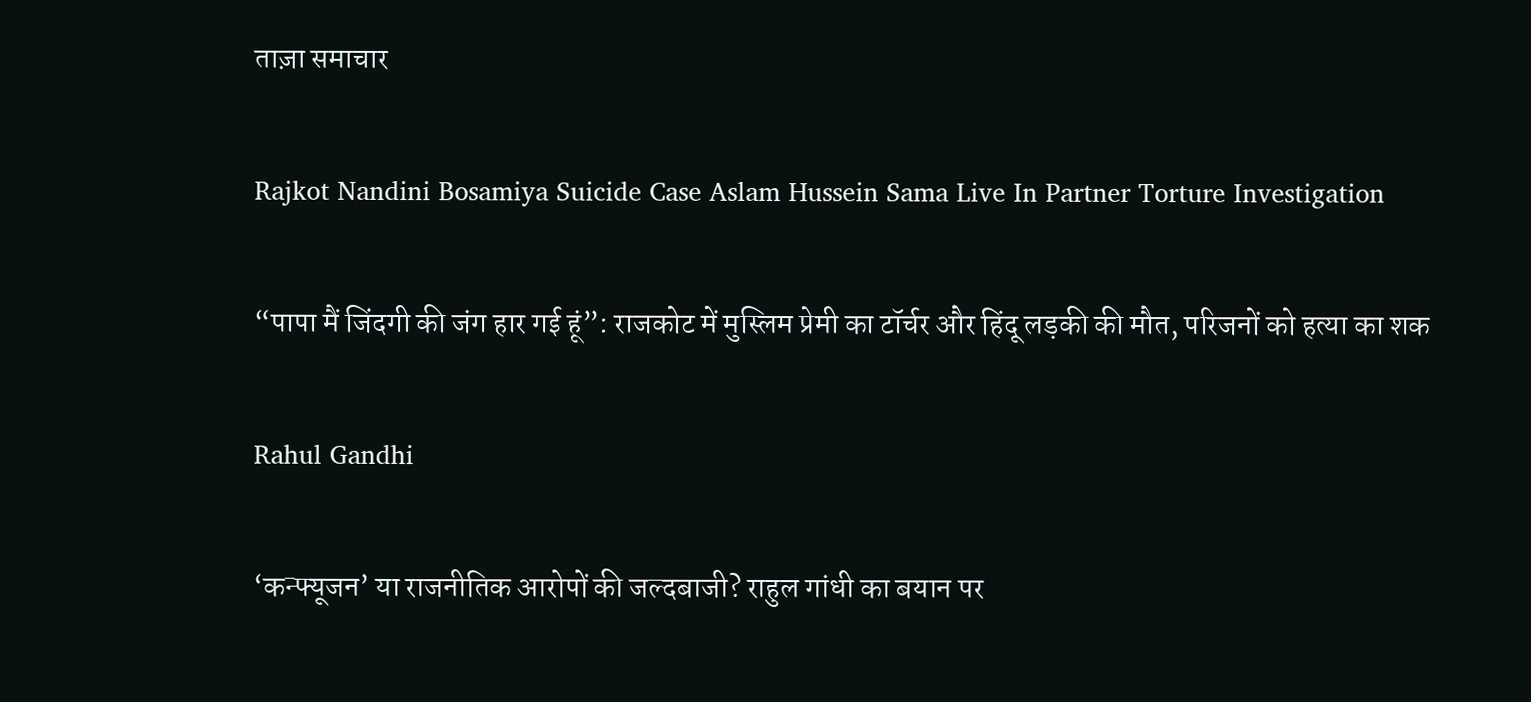ताज़ा समाचार

Rajkot Nandini Bosamiya Suicide Case Aslam Hussein Sama Live In Partner Torture Investigation

“पापा मैं जिंदगी की जंग हार गई हूं”: राजकोट में मुस्लिम प्रेमी का टॉर्चर और हिंदू लड़की की मौत, परिजनों को हत्या का शक

Rahul Gandhi

‘कन्फ्यूजन’ या राजनीतिक आरोपों की जल्दबाजी? राहुल गांधी का बयान पर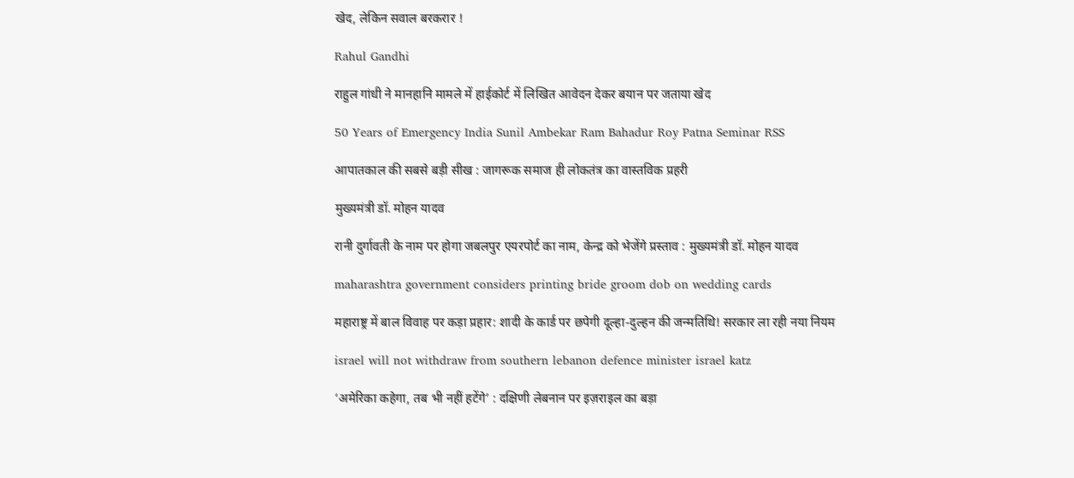खेद, लेकिन सवाल बरकरार !

Rahul Gandhi

राहुल गांधी ने मानहानि मामले में हाईकोर्ट में लिखित आवेदन देकर बयान पर जताया खेद

50 Years of Emergency India Sunil Ambekar Ram Bahadur Roy Patna Seminar RSS

आपातकाल की सबसे बड़ी सीख : जागरूक समाज ही लोकतंत्र का वास्तविक प्रहरी

मुख्यमंत्री डॉ. मोहन यादव

रानी दुर्गावती के नाम पर होगा जबलपुर एयरपोर्ट का नाम, केन्द्र को भेजेंगे प्रस्ताव : मुख्यमंत्री डॉ. मोहन यादव

maharashtra government considers printing bride groom dob on wedding cards

महाराष्ट्र में बाल विवाह पर कड़ा प्रहार: शादी के कार्ड पर छपेगी दूल्हा-दुल्हन की जन्मतिथि! सरकार ला रही नया नियम

israel will not withdraw from southern lebanon defence minister israel katz

‘अमेरिका कहेगा, तब भी नहीं हटेंगे’ : दक्षिणी लेबनान पर इज़राइल का बड़ा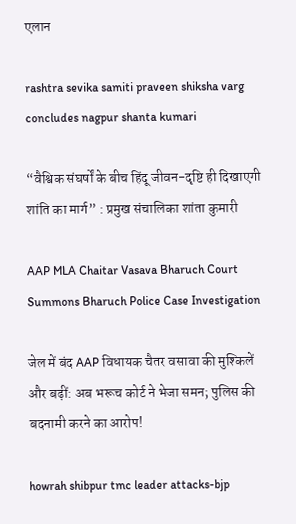एलान

rashtra sevika samiti praveen shiksha varg concludes nagpur shanta kumari

“वैश्विक संघर्षों के बीच हिंदू जीवन-दृष्टि ही दिखाएगी शांति का मार्ग” : प्रमुख संचालिका शांता कुमारी

AAP MLA Chaitar Vasava Bharuch Court Summons Bharuch Police Case Investigation

जेल में बंद AAP विधायक चैतर वसावा की मुश्किलें और बढ़ीं: अब भरूच कोर्ट ने भेजा समन; पुलिस की बदनामी करने का आरोप!

howrah shibpur tmc leader attacks-bjp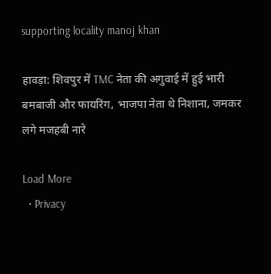supporting locality manoj khan

हावड़ा: शिवपुर में TMC नेता की अगुवाई में हुई भारी बमबाजी और फायरिंग, भाजपा नेता थे निशाना, जमकर लगे मजहबी नारे

Load More
  • Privacy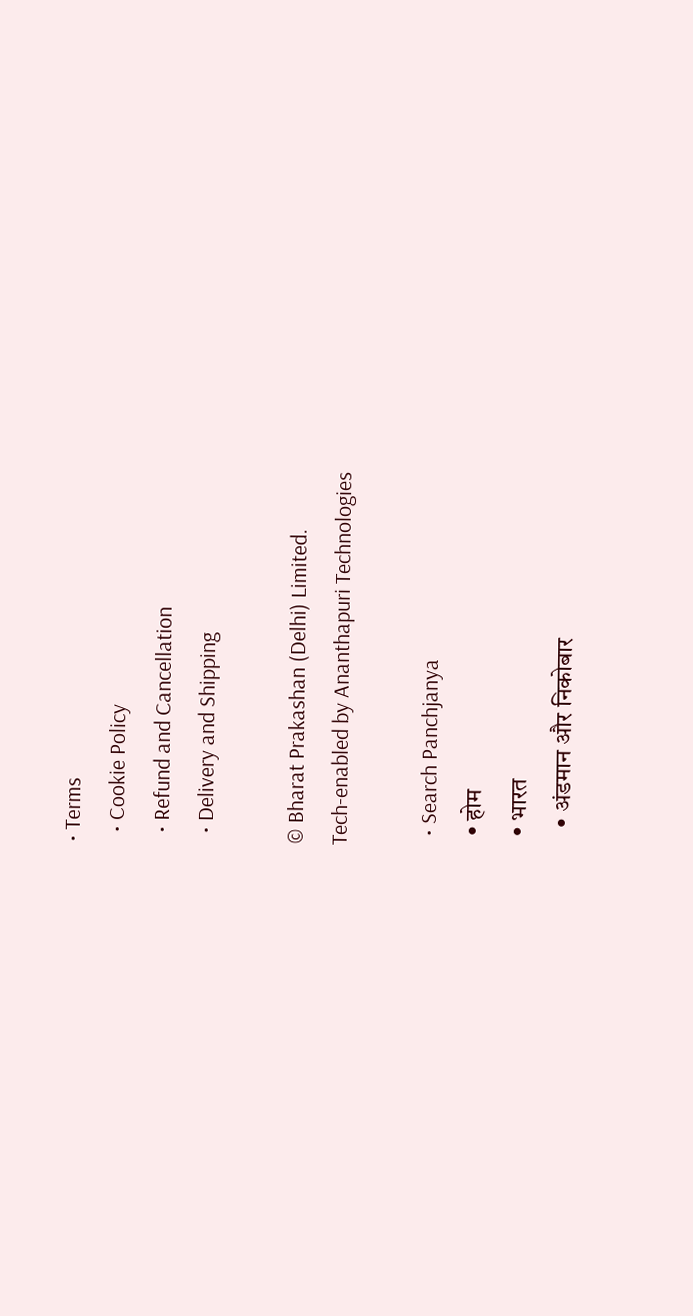• Terms
  • Cookie Policy
  • Refund and Cancellation
  • Delivery and Shipping

© Bharat Prakashan (Delhi) Limited.
Tech-enabled by Ananthapuri Technologies

  • Search Panchjanya
  • होम
  • भारत
    • अंडमान और निकोबार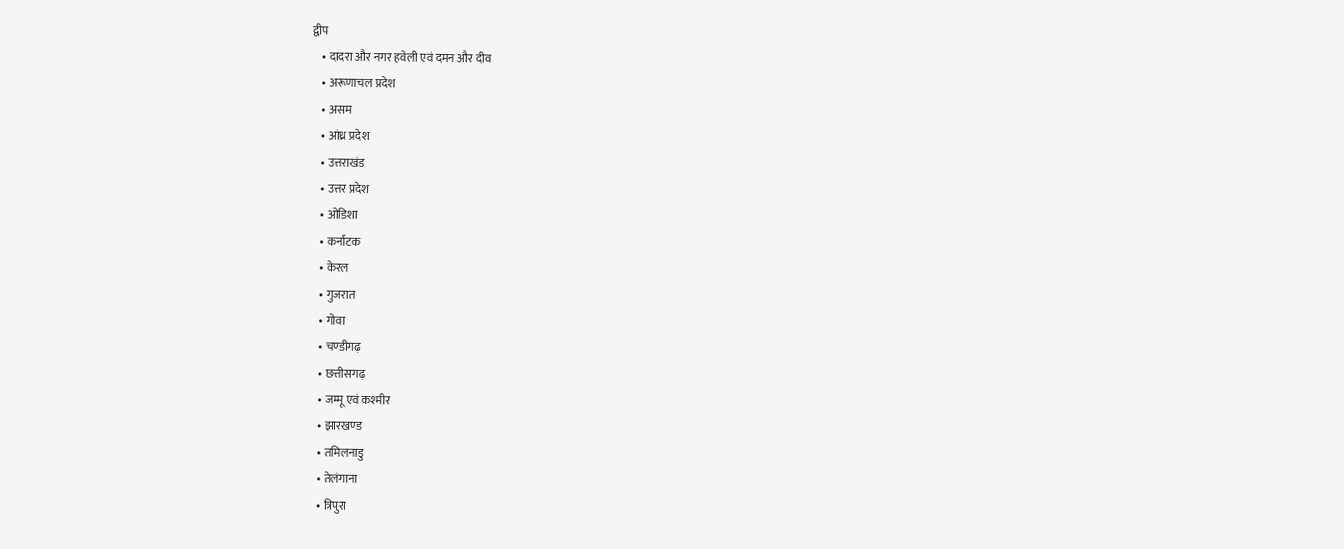द्वीप
    • दादरा और नगर हवेली एवं दमन और दीव
    • अरूणाचल प्रदेश
    • असम
    • आंध्र प्रदेश
    • उत्तराखंड
    • उत्तर प्रदेश
    • ओडिशा
    • कर्नाटक
    • केरल
    • गुजरात
    • गोवा
    • चण्‍डीगढ़
    • छत्तीसगढ़
    • जम्‍मू एवं कश्‍मीर
    • झारखण्‍ड
    • तमिलनाडु
    • तेलंगाना
    • त्रिपुरा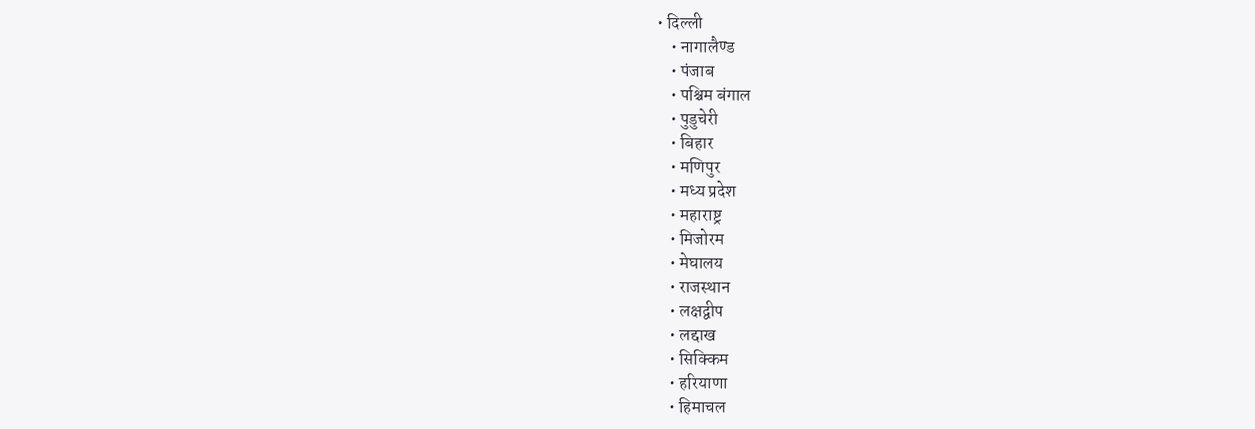• दिल्ली
    • नागालैण्‍ड
    • पंजाब
    • पश्चिम बंगाल
    • पुडुचेरी
    • बिहार
    • मणिपुर
    • मध्य प्रदेश
    • महाराष्ट्र
    • मिजोरम
    • मेघालय
    • राजस्थान
    • लक्षद्वीप
    • लद्दाख
    • सिक्किम
    • हरियाणा
    • हिमाचल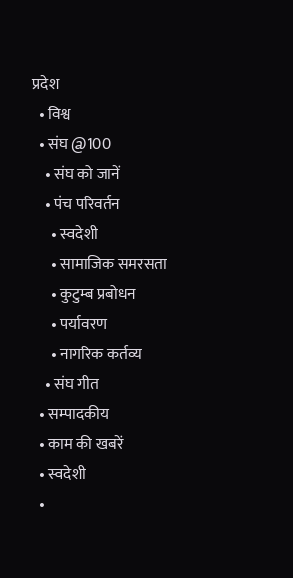प्रदेश
  • विश्व
  • संघ @100
    • संघ को जानें
    • पंच परिवर्तन
      • स्वदेशी
      • सामाजिक समरसता
      • कुटुम्ब प्रबोधन
      • पर्यावरण
      • नागरिक कर्तव्य
    • संघ गीत
  • सम्पादकीय
  • काम की खबरें
  • स्वदेशी
  •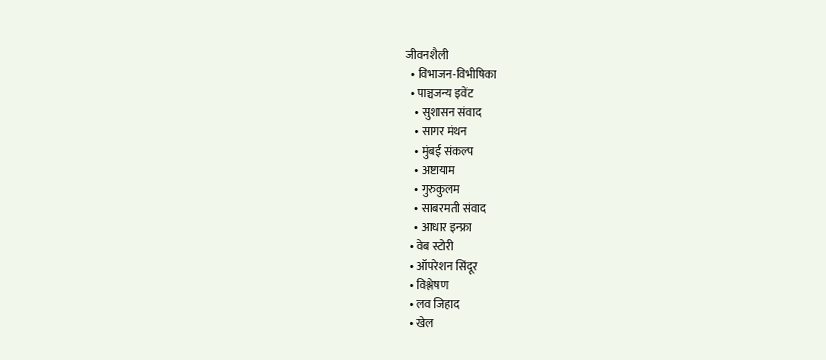जीवनशैली
  • विभाजन-विभीषिका
  • पाञ्चजन्य इवेंट
    • सुशासन संवाद
    • सागर मंथन
    • मुंबई संकल्प
    • अष्टायाम
    • गुरुकुलम
    • साबरमती संवाद
    • आधार इन्फ्रा
  • वेब स्टोरी
  • ऑपरेशन सिंदूर
  • विश्लेषण
  • लव जिहाद
  • खेल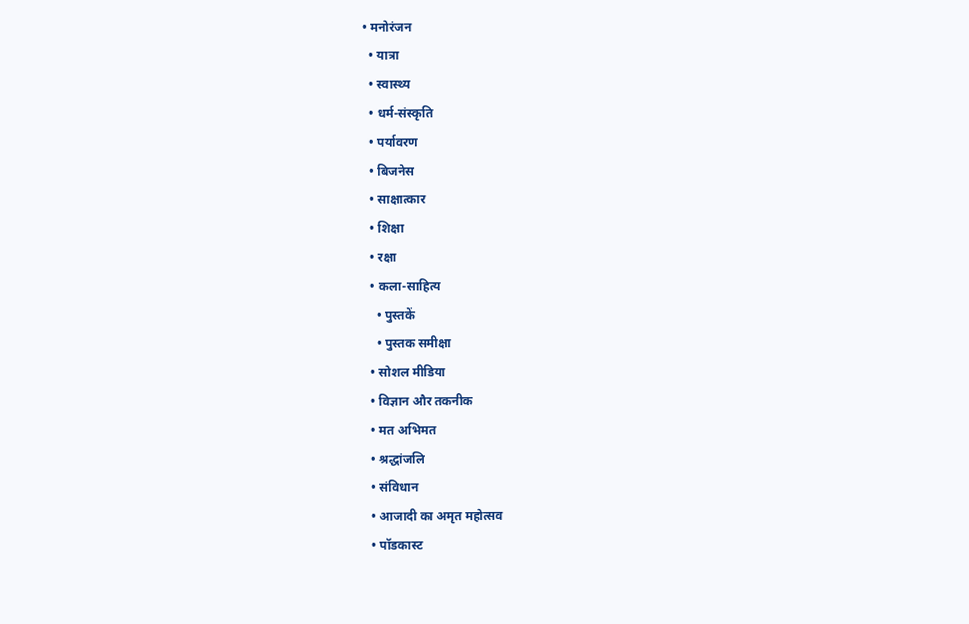• मनोरंजन
  • यात्रा
  • स्वास्थ्य
  • धर्म-संस्कृति
  • पर्यावरण
  • बिजनेस
  • साक्षात्कार
  • शिक्षा
  • रक्षा
  • कला-साहित्य
    • पुस्तकें
    • पुस्तक समीक्षा
  • सोशल मीडिया
  • विज्ञान और तकनीक
  • मत अभिमत
  • श्रद्धांजलि
  • संविधान
  • आजादी का अमृत महोत्सव
  • पॉडकास्ट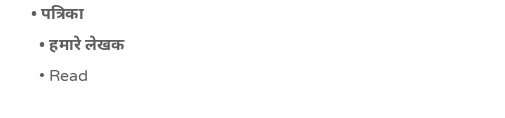• पत्रिका
  • हमारे लेखक
  • Read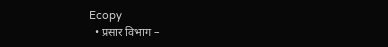Ecopy
  • प्रसार विभाग –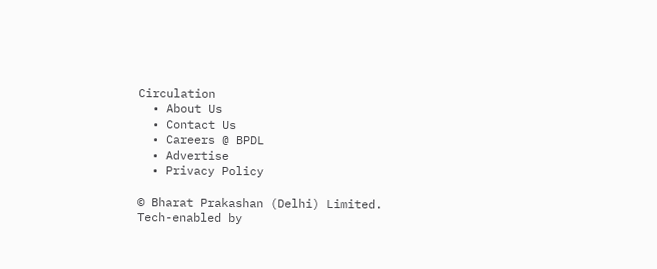Circulation
  • About Us
  • Contact Us
  • Careers @ BPDL
  • Advertise
  • Privacy Policy

© Bharat Prakashan (Delhi) Limited.
Tech-enabled by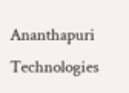Ananthapuri Technologies